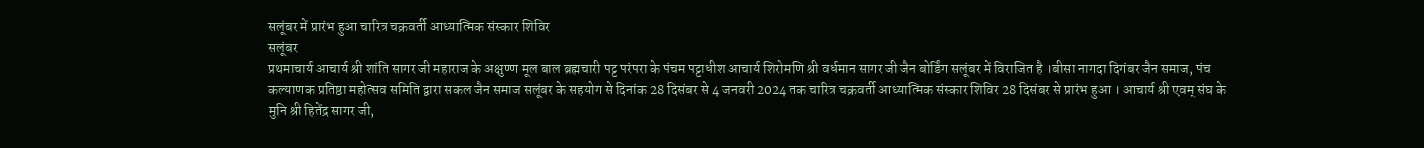सलूंबर में प्रारंभ हुआ चारित्र चक्रवर्ती आध्यात्मिक संस्कार शिविर
सलूंबर
प्रथमाचार्य आचार्य श्री शांति सागर जी महाराज के अक्षुण्ण मूल बाल ब्रह्मचारी पट्ट परंपरा के पंचम पट्टाधीश आचार्य शिरोमणि श्री वर्धमान सागर जी जैन बोर्डिंग सलूंबर में विराजित है ।बीसा नागदा दिगंबर जैन समाज, पंच कल्याणक प्रतिष्ठा महोत्सव समिति द्वारा सकल जैन समाज सलूंबर के सहयोग से दिनांक 28 दिसंबर से 4 जनवरी 2024 तक चारित्र चक्रवर्ती आध्यात्मिक संस्कार शिविर 28 दिसंबर से प्रारंभ हुआ । आचार्य श्री एवम् संघ के मुनि श्री हितेंद्र सागर जी,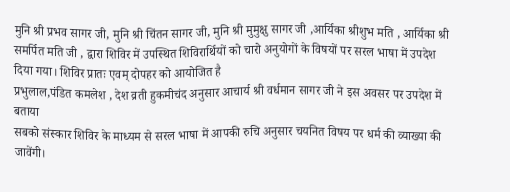मुनि श्री प्रभव सागर जी, मुनि श्री चिंतन सागर जी, मुनि श्री मुमुक्षु सागर जी ,आर्यिका श्रीशुभ मति , आर्यिका श्री समर्पित मति जी , द्वारा शिविर में उपस्थित शिविरार्थियों को चारो अनुयोगों के विषयों पर सरल भाषा में उपदेश दिया गया। शिविर प्रातः एवम् दोपहर को आयोजित है
प्रभुलाल,पंडित कमलेश , देश व्रती हुकमीचंद अनुसार आचार्य श्री वर्धमान सागर जी ने इस अवसर पर उपदेश में बताया
सबको संस्कार शिविर के माध्यम से सरल भाषा में आपकी रुचि अनुसार चयनित विषय पर धर्म की व्याख्या की जावेंगी।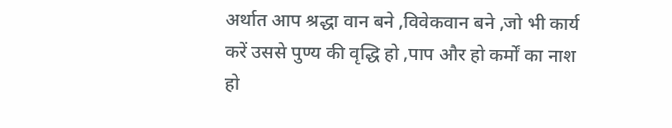अर्थात आप श्रद्धा वान बने ,विवेकवान बने ,जो भी कार्य करें उससे पुण्य की वृद्धि हो ,पाप और हो कर्मों का नाश हो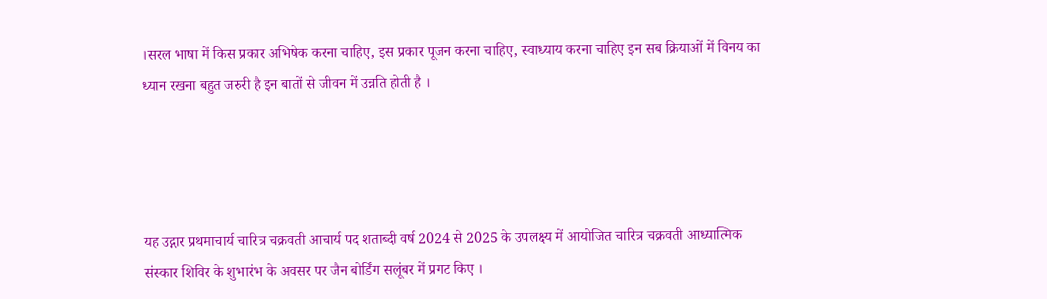।सरल भाषा में किस प्रकार अभिषेक करना चाहिए, इस प्रकार पूजन करना चाहिए, स्वाध्याय करना चाहिए इन सब क्रियाओं में विनय का ध्यान रखना बहुत जरुरी है इन बातों से जीवन में उन्नति होती है ।




यह उद्गार प्रथमाचार्य चारित्र चक्रवती आचार्य पद शताब्दी वर्ष 2024 से 2025 के उपलक्ष्य में आयोजित चारित्र चक्रवती आध्यात्मिक संस्कार शिविर के शुभारंभ के अवसर पर जैन बोर्डिंग सलूंबर में प्रगट किए ।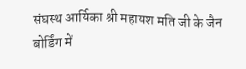संघस्थ आर्यिका श्री महायश मति जी के जैन बोर्डिंग में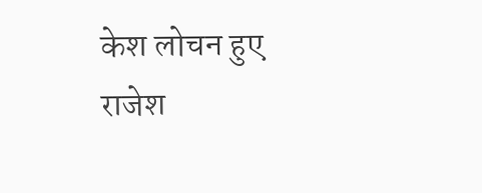केश लोचन हुए
राजेश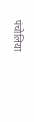पंचोलिया